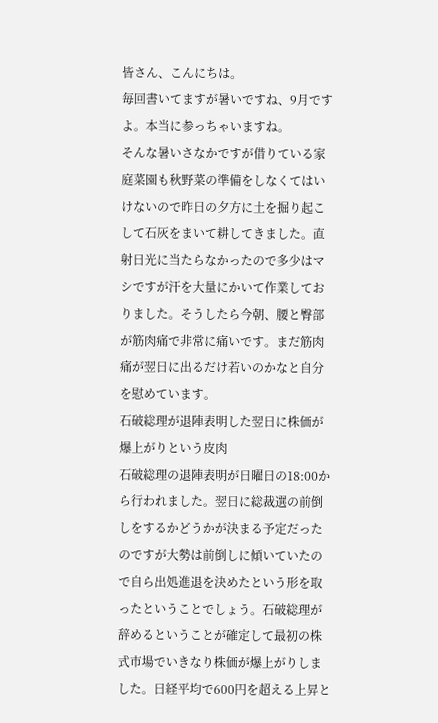皆さん、こんにちは。
毎回書いてますが暑いですね、9月ですよ。本当に参っちゃいますね。
そんな暑いさなかですが借りている家庭菜園も秋野菜の準備をしなくてはいけないので昨日の夕方に土を掘り起こして石灰をまいて耕してきました。直射日光に当たらなかったので多少はマシですが汗を大量にかいて作業しておりました。そうしたら今朝、腰と臀部が筋肉痛で非常に痛いです。まだ筋肉痛が翌日に出るだけ若いのかなと自分を慰めています。
石破総理が退陣表明した翌日に株価が爆上がりという皮肉
石破総理の退陣表明が日曜日の18:00から行われました。翌日に総裁選の前倒しをするかどうかが決まる予定だったのですが大勢は前倒しに傾いていたので自ら出処進退を決めたという形を取ったということでしょう。石破総理が辞めるということが確定して最初の株式市場でいきなり株価が爆上がりしました。日経平均で600円を超える上昇と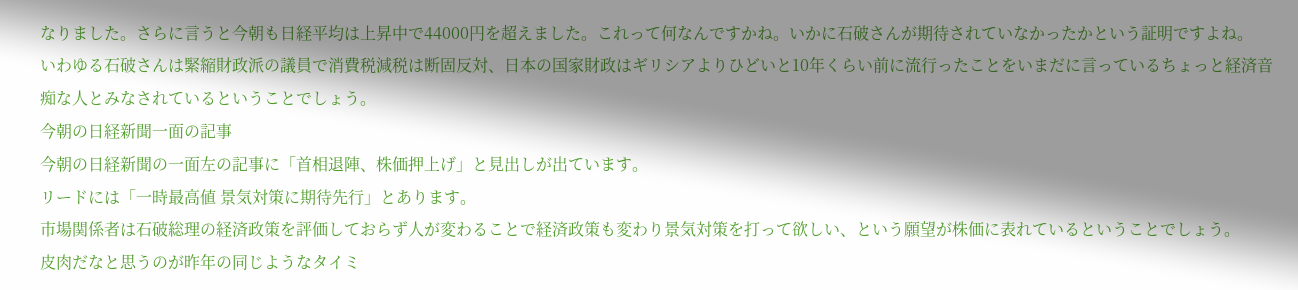なりました。さらに言うと今朝も日経平均は上昇中で44000円を超えました。これって何なんですかね。いかに石破さんが期待されていなかったかという証明ですよね。
いわゆる石破さんは緊縮財政派の議員で消費税減税は断固反対、日本の国家財政はギリシアよりひどいと10年くらい前に流行ったことをいまだに言っているちょっと経済音痴な人とみなされているということでしょう。
今朝の日経新聞一面の記事
今朝の日経新聞の一面左の記事に「首相退陣、株価押上げ」と見出しが出ています。
リードには「一時最高値 景気対策に期待先行」とあります。
市場関係者は石破総理の経済政策を評価しておらず人が変わることで経済政策も変わり景気対策を打って欲しい、という願望が株価に表れているということでしょう。
皮肉だなと思うのが昨年の同じようなタイミ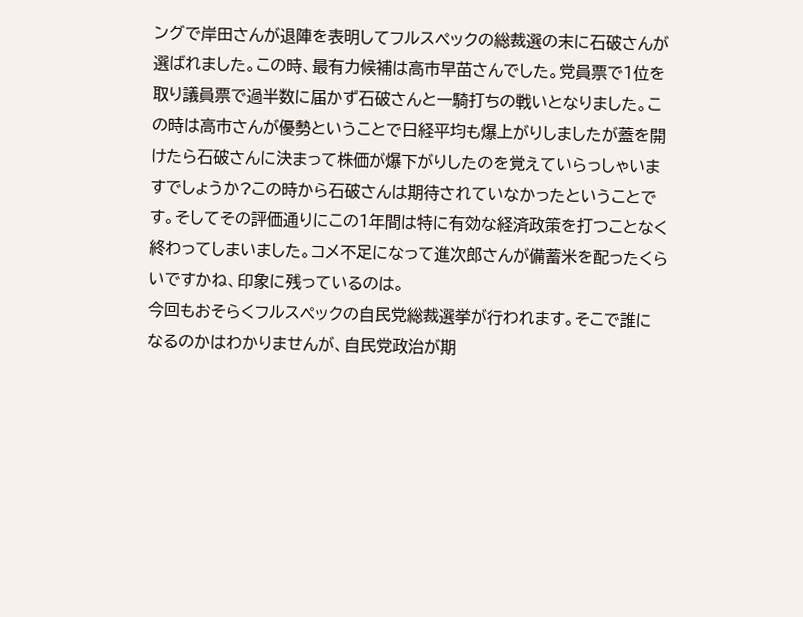ングで岸田さんが退陣を表明してフルスペックの総裁選の末に石破さんが選ばれました。この時、最有力候補は高市早苗さんでした。党員票で1位を取り議員票で過半数に届かず石破さんと一騎打ちの戦いとなりました。この時は高市さんが優勢ということで日経平均も爆上がりしましたが蓋を開けたら石破さんに決まって株価が爆下がりしたのを覚えていらっしゃいますでしょうか?この時から石破さんは期待されていなかったということです。そしてその評価通りにこの1年間は特に有効な経済政策を打つことなく終わってしまいました。コメ不足になって進次郎さんが備蓄米を配ったくらいですかね、印象に残っているのは。
今回もおそらくフルスペックの自民党総裁選挙が行われます。そこで誰になるのかはわかりませんが、自民党政治が期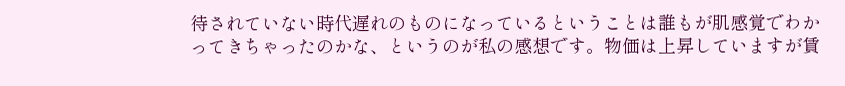待されていない時代遅れのものになっているということは誰もが肌感覚でわかってきちゃったのかな、というのが私の感想です。物価は上昇していますが賃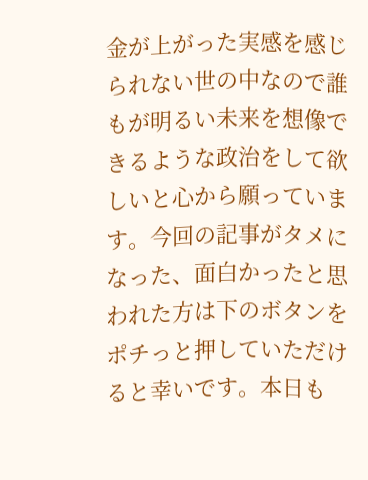金が上がった実感を感じられない世の中なので誰もが明るい未来を想像できるような政治をして欲しいと心から願っています。今回の記事がタメになった、面白かったと思われた方は下のボタンをポチっと押していただけると幸いです。本日も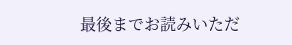最後までお読みいただ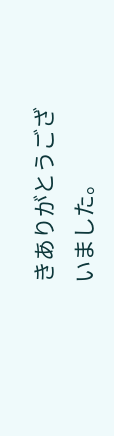きありがとうございました。